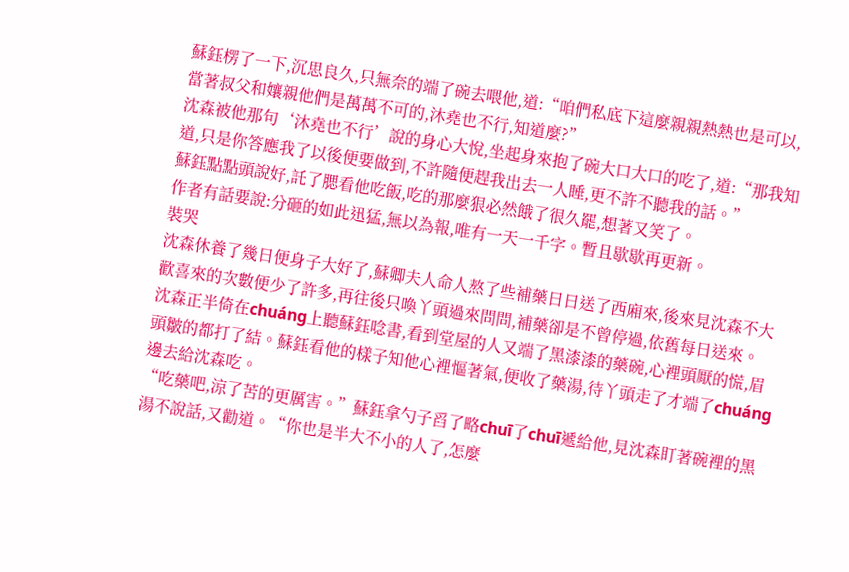蘇鈺楞了一下,沉思良久,只無奈的端了碗去喂他,道:“咱們私底下這麼親親熱熱也是可以,當著叔父和孃親他們是萬萬不可的,沐堯也不行,知道麼?”
沈森被他那句‘沐堯也不行’說的身心大悅,坐起身來抱了碗大口大口的吃了,道:“那我知道,只是你答應我了以後便要做到,不許隨便趕我出去一人睡,更不許不聽我的話。”
蘇鈺點點頭說好,託了腮看他吃飯,吃的那麼狠必然餓了很久罷,想著又笑了。
作者有話要說:分砸的如此迅猛,無以為報,唯有一天一千字。暫且歇歇再更新。
裝哭
沈森休養了幾日便身子大好了,蘇卿夫人命人熬了些補藥日日送了西廂來,後來見沈森不大歡喜來的次數便少了許多,再往後只喚丫頭過來問問,補藥卻是不曾停過,依舊每日送來。
沈森正半倚在chuáng上聽蘇鈺唸書,看到堂屋的人又端了黑漆漆的藥碗,心裡頭厭的慌,眉頭皺的都打了結。蘇鈺看他的樣子知他心裡慪著氣,便收了藥湯,待丫頭走了才端了chuáng邊去給沈森吃。
“吃藥吧,涼了苦的更厲害。”蘇鈺拿勺子舀了略chuī了chuī遞給他,見沈森盯著碗裡的黑湯不說話,又勸道。“你也是半大不小的人了,怎麼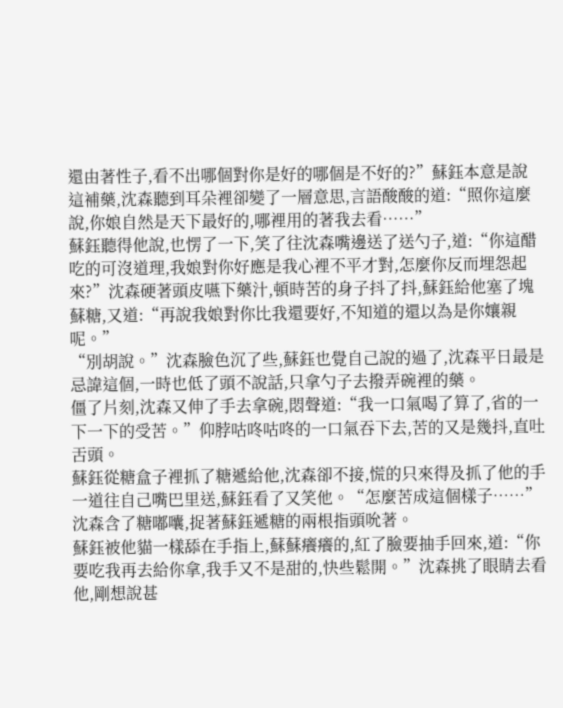還由著性子,看不出哪個對你是好的哪個是不好的?”蘇鈺本意是說這補藥,沈森聽到耳朵裡卻變了一層意思,言語酸酸的道:“照你這麼說,你娘自然是天下最好的,哪裡用的著我去看……”
蘇鈺聽得他說,也愣了一下,笑了往沈森嘴邊送了送勺子,道:“你這醋吃的可沒道理,我娘對你好應是我心裡不平才對,怎麼你反而埋怨起來?”沈森硬著頭皮嚥下藥汁,頓時苦的身子抖了抖,蘇鈺給他塞了塊蘇糖,又道:“再說我娘對你比我還要好,不知道的還以為是你孃親呢。”
“別胡說。”沈森臉色沉了些,蘇鈺也覺自己說的過了,沈森平日最是忌諱這個,一時也低了頭不說話,只拿勺子去撥弄碗裡的藥。
僵了片刻,沈森又伸了手去拿碗,悶聲道:“我一口氣喝了算了,省的一下一下的受苦。”仰脖咕咚咕咚的一口氣吞下去,苦的又是幾抖,直吐舌頭。
蘇鈺從糖盒子裡抓了糖遞給他,沈森卻不接,慌的只來得及抓了他的手一道往自己嘴巴里送,蘇鈺看了又笑他。“怎麼苦成這個樣子……”沈森含了糖嘟囔,捉著蘇鈺遞糖的兩根指頭吮著。
蘇鈺被他貓一樣舔在手指上,蘇蘇癢癢的,紅了臉要抽手回來,道:“你要吃我再去給你拿,我手又不是甜的,快些鬆開。”沈森挑了眼睛去看他,剛想說甚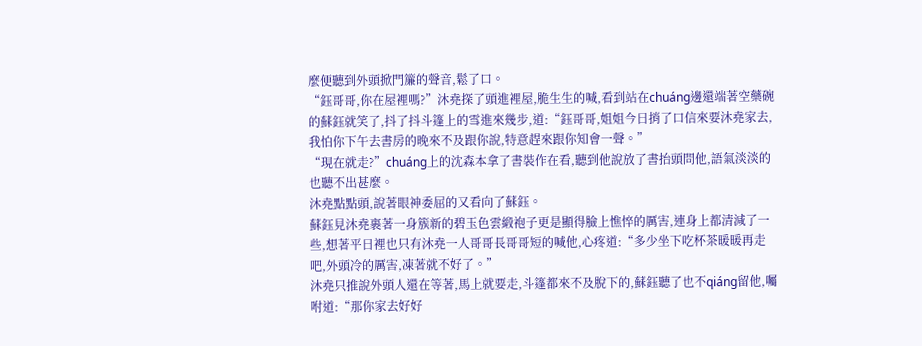麼便聽到外頭掀門簾的聲音,鬆了口。
“鈺哥哥,你在屋裡嗎?”沐堯探了頭進裡屋,脆生生的喊,看到站在chuáng邊還端著空藥碗的蘇鈺就笑了,抖了抖斗篷上的雪進來幾步,道:“鈺哥哥,姐姐今日捎了口信來要沐堯家去,我怕你下午去書房的晚來不及跟你說,特意趕來跟你知會一聲。”
“現在就走?”chuáng上的沈森本拿了書裝作在看,聽到他說放了書抬頭問他,語氣淡淡的也聽不出甚麼。
沐堯點點頭,說著眼神委屈的又看向了蘇鈺。
蘇鈺見沐堯裹著一身簇新的碧玉色雲緞袍子更是顯得臉上憔悴的厲害,連身上都清減了一些,想著平日裡也只有沐堯一人哥哥長哥哥短的喊他,心疼道:“多少坐下吃杯茶暖暖再走吧,外頭冷的厲害,凍著就不好了。”
沐堯只推說外頭人還在等著,馬上就要走,斗篷都來不及脫下的,蘇鈺聽了也不qiáng留他,囑咐道:“那你家去好好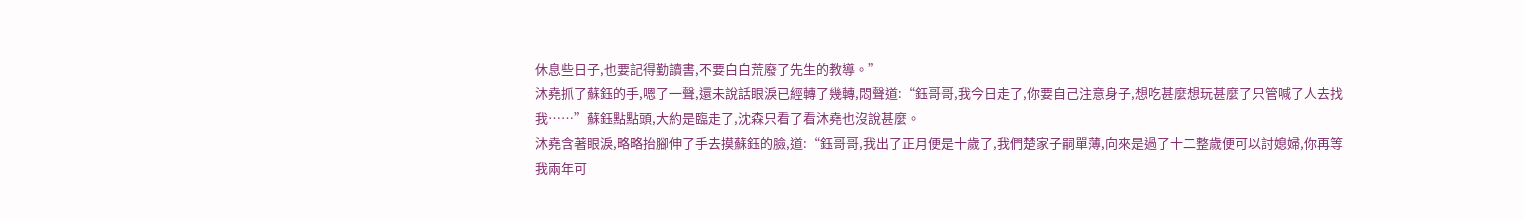休息些日子,也要記得勤讀書,不要白白荒廢了先生的教導。”
沐堯抓了蘇鈺的手,嗯了一聲,還未說話眼淚已經轉了幾轉,悶聲道:“鈺哥哥,我今日走了,你要自己注意身子,想吃甚麼想玩甚麼了只管喊了人去找我……”蘇鈺點點頭,大約是臨走了,沈森只看了看沐堯也沒說甚麼。
沐堯含著眼淚,略略抬腳伸了手去摸蘇鈺的臉,道:“鈺哥哥,我出了正月便是十歲了,我們楚家子嗣單薄,向來是過了十二整歲便可以討媳婦,你再等我兩年可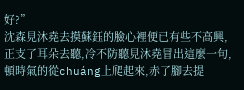好?”
沈森見沐堯去摸蘇鈺的臉心裡便已有些不高興,正支了耳朵去聽,冷不防聽見沐堯冒出這麼一句,頓時氣的從chuáng上爬起來,赤了腳去提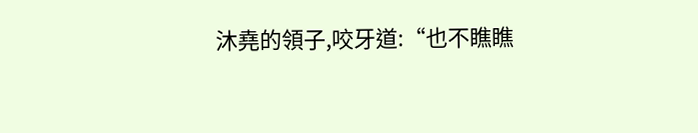沐堯的領子,咬牙道:“也不瞧瞧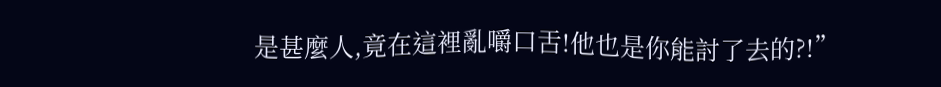是甚麼人,竟在這裡亂嚼口舌!他也是你能討了去的?!”